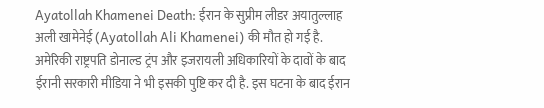Ayatollah Khamenei Death: ईरान के सुप्रीम लीडर अयातुल्लाह अली खामेनेई (Ayatollah Ali Khamenei) की मौत हो गई है. अमेरिकी राष्ट्रपति डोनाल्ड ट्रंप और इजरायली अधिकारियों के दावों के बाद ईरानी सरकारी मीडिया ने भी इसकी पुष्टि कर दी है. इस घटना के बाद ईरान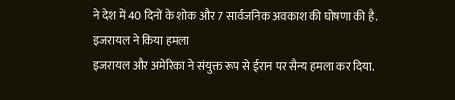ने देश में 40 दिनों के शोक और 7 सार्वजनिक अवकाश की घोषणा की है.
इजरायल ने किया हमला
इजरायल और अमेरिका ने संयुक्त रूप से ईरान पर सैन्य हमला कर दिया.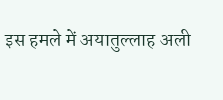इस हमले में अयातुल्लाह अली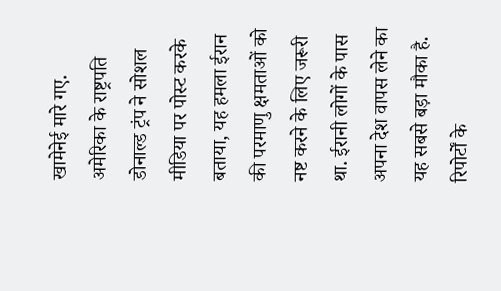खामेनेई मारे गए. अमेरिका के राष्ट्रपति डोनाल्ड ट्रंप ने सोशल मीडिया पर पोस्ट करके बताया, यह हमला ईरान की परमाणु क्षमताओं को नष्ट करने के लिए जरूरी था. ईरानी लोगों के पास अपना देश वापस लेने का यह सबसे बड़ा मौका है.
रिपोर्टों के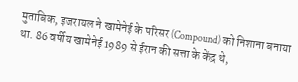मुताबिक, इजरायल ने खामेनेई के परिसर (Compound) को निशाना बनाया था. 86 वर्षीय खामेनेई 1989 से ईरान की सत्ता के केंद्र थे,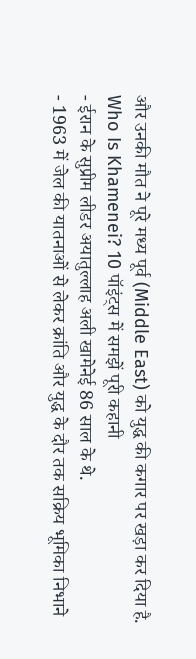और उनकी मौत ने पूरे मध्य पूर्व (Middle East) को युद्ध की कगार पर खड़ा कर दिया है.
Who Is Khamenei? 10 पॉइंट्स में समझें पूरी कहानी
- ईरान के सुप्रीम लीडर अयातुल्लाह अली खामेनेई 86 साल के थे.
- 1963 में जेल की यातनाओं से लेकर क्रांति और युद्ध के दौर तक सक्रिय भूमिका निभाने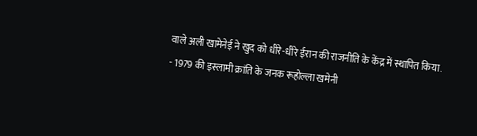वाले अली खामेनेई ने खुद को धीरे-धीरे ईरान की राजनीति के केंद्र में स्थापित किया.
- 1979 की इस्लामी क्रांति के जनक रूहोल्ला खमेनी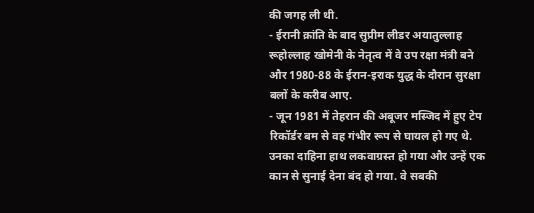की जगह ली थी.
- ईरानी क्रांति के बाद सुप्रीम लीडर अयातुल्लाह रूहोल्लाह खोमेनी के नेतृत्व में वे उप रक्षा मंत्री बने और 1980-88 के ईरान-इराक युद्ध के दौरान सुरक्षा बलों के करीब आए.
- जून 1981 में तेहरान की अबूजर मस्जिद में हुए टेप रिकॉर्डर बम से वह गंभीर रूप से घायल हो गए थे. उनका दाहिना हाथ लकवाग्रस्त हो गया और उन्हें एक कान से सुनाई देना बंद हो गया. वे सबकी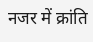नजर में क्रांति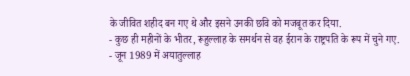के जीवित शहीद बन गए थे और इसने उनकी छवि को मजबूत कर दिया.
- कुछ ही महीनों के भीतर, रूहुल्लाह के समर्थन से वह ईरान के राष्ट्रपति के रूप में चुने गए.
- जून 1989 में अयातुल्लाह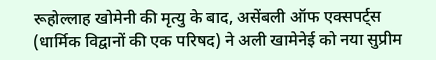रूहोल्लाह खोमेनी की मृत्यु के बाद, असेंबली ऑफ एक्सपर्ट्स (धार्मिक विद्वानों की एक परिषद) ने अली खामेनेई को नया सुप्रीम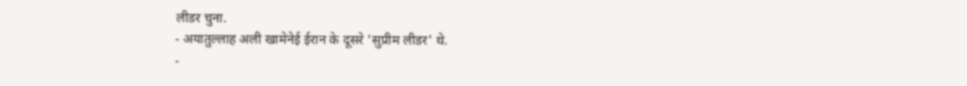लीडर चुना.
- अयातुल्लाह अली खामेनेई ईरान के दूसरे 'सुप्रीम लीडर' थे.
-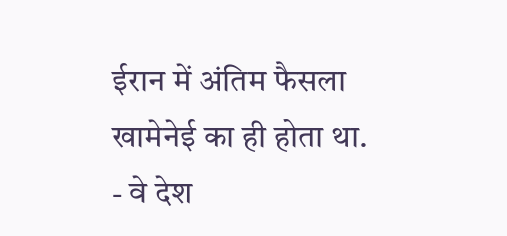ईरान में अंतिम फैसला खामेनेई का ही होता था.
- वे देश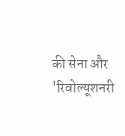की सेना और 'रिवोल्यूशनरी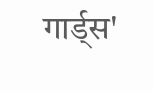गार्ड्स'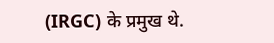(IRGC) के प्रमुख थे.